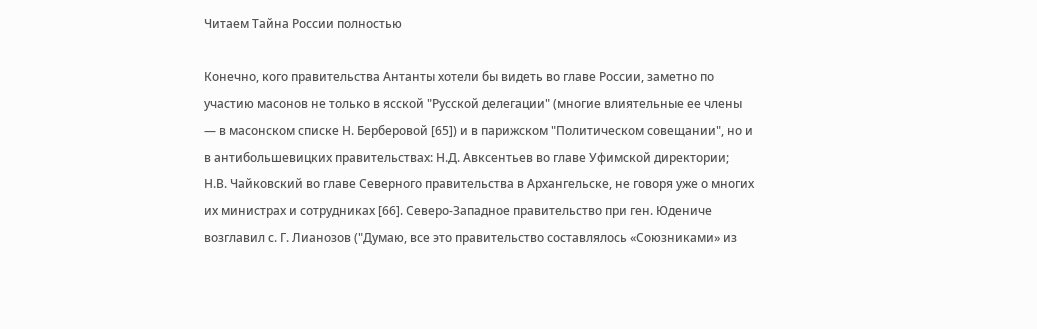Читаем Тайна России полностью

Конечно, кого правительства Антанты хотели бы видеть во главе России, заметно по участию масонов не только в ясской "Русской делегации" (многие влиятельные ее члены — в масонском списке Н. Берберовой [65]) и в парижском "Политическом совещании", но и в антибольшевицких правительствах: Н.Д. Авксентьев во главе Уфимской директории; Н.В. Чайковский во главе Северного правительства в Архангельске, не говоря уже о многих их министрах и сотрудниках [66]. Северо-Западное правительство при ген. Юдениче возглавил с. Г. Лианозов ("Думаю, все это правительство составлялось «Союзниками» из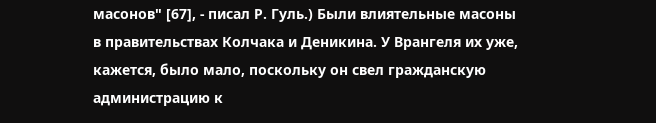масонов" [67], - писал Р. Гуль.) Были влиятельные масоны в правительствах Колчака и Деникина. У Врангеля их уже, кажется, было мало, поскольку он свел гражданскую администрацию к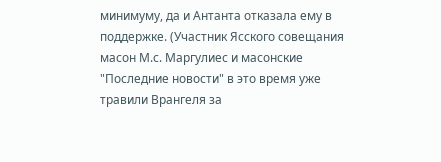минимуму, да и Антанта отказала ему в поддержке. (Участник Ясского совещания масон М.с. Маргулиес и масонские "Последние новости" в это время уже травили Врангеля за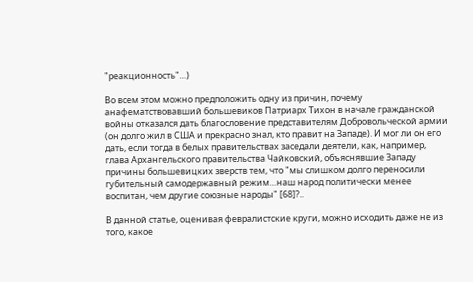"реакционность"…)

Во всем этом можно предположить одну из причин, почему анафематствовавший большевиков Патриарх Тихон в начале гражданской войны отказался дать благословение представителям Добровольческой армии (он долго жил в США и прекрасно знал, кто правит на Западе). И мог ли он его дать, если тогда в белых правительствах заседали деятели, как, например, глава Архангельского правительства Чайковский, объяснявшие Западу причины большевицких зверств тем, что "мы слишком долго переносили губительный самодержавный режим…наш народ политически менее воспитан, чем другие союзные народы" [68]?..

В данной статье, оценивая февралистские круги, можно исходить даже не из того, какое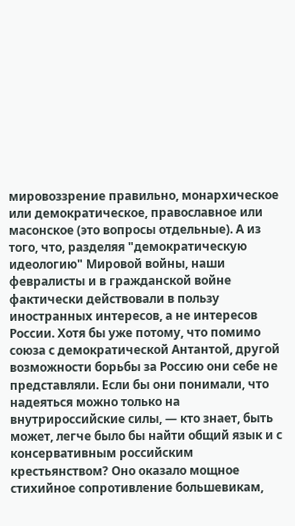мировоззрение правильно, монархическое или демократическое, православное или масонское (это вопросы отдельные). А из того, что, разделяя "демократическую идеологию" Мировой войны, наши февралисты и в гражданской войне фактически действовали в пользу иностранных интересов, а не интересов России. Хотя бы уже потому, что помимо союза с демократической Антантой, другой возможности борьбы за Россию они себе не представляли. Если бы они понимали, что надеяться можно только на внутрироссийские силы, — кто знает, быть может, легче было бы найти общий язык и с консервативным российским крестьянством? Оно оказало мощное стихийное сопротивление большевикам,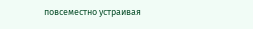повсеместно устраивая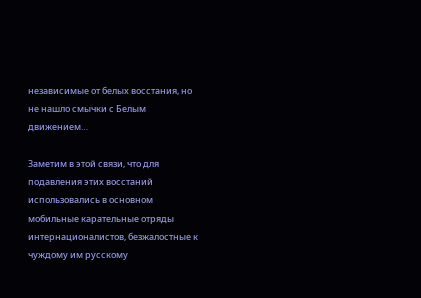независимые от белых восстания, но не нашло смычки с Белым движением…

Заметим в этой связи, что для подавления этих восстаний использовались в основном мобильные карательные отряды интернационалистов, безжалостные к чуждому им русскому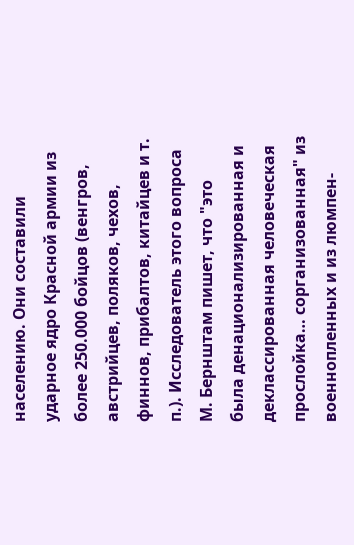населению. Они составили ударное ядро Красной армии из более 250.000 бойцов (венгров, австрийцев, поляков, чехов, финнов, прибалтов, китайцев и т. п.). Исследователь этого вопроса М. Бернштам пишет, что "это была денационализированная и деклассированная человеческая прослойка… сорганизованная" из военнопленных и из люмпен-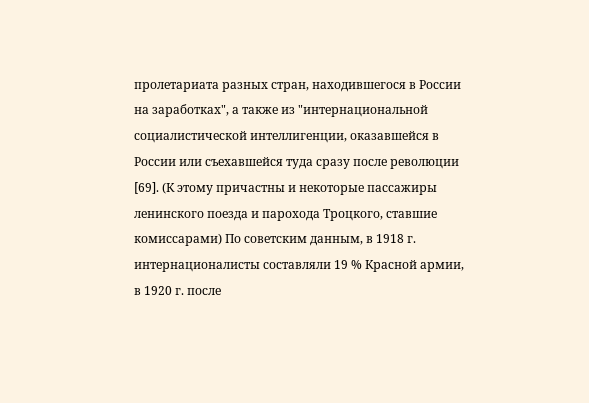пролетариата разных стран, находившегося в России на заработках", а также из "интернациональной социалистической интеллигенции, оказавшейся в России или съехавшейся туда сразу после революции [69]. (К этому причастны и некоторые пассажиры ленинского поезда и парохода Троцкого, ставшие комиссарами) По советским данным, в 1918 г. интернационалисты составляли 19 % Красной армии, в 1920 г. после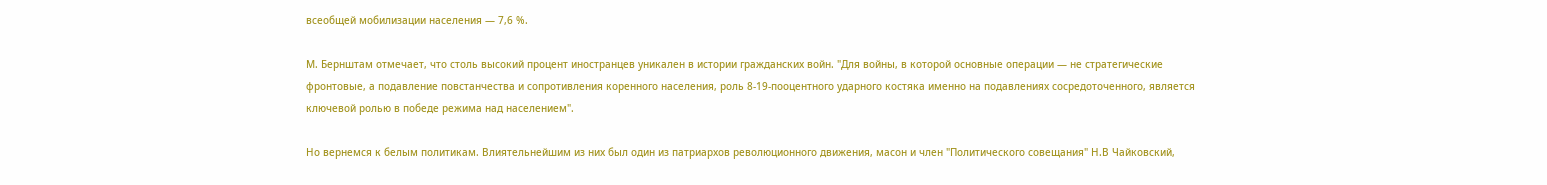всеобщей мобилизации населения — 7,6 %.

М. Бернштам отмечает, что столь высокий процент иностранцев уникален в истории гражданских войн. "Для войны, в которой основные операции — не стратегические фронтовые, а подавление повстанчества и сопротивления коренного населения, роль 8-19-пооцентного ударного костяка именно на подавлениях сосредоточенного, является ключевой ролью в победе режима над населением".

Но вернемся к белым политикам. Влиятельнейшим из них был один из патриархов революционного движения, масон и член "Политического совещания" Н.В Чайковский,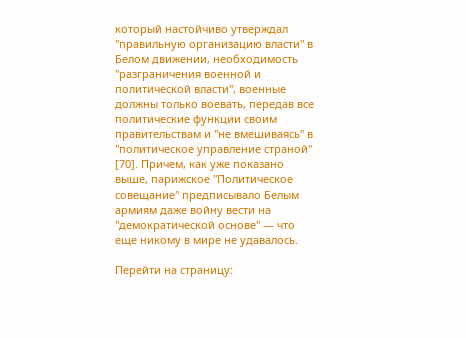который настойчиво утверждал "правильную организацию власти" в Белом движении, необходимость "разграничения военной и политической власти", военные должны только воевать, передав все политические функции своим правительствам и "не вмешиваясь" в "политическое управление страной" [70]. Причем, как уже показано выше, парижское "Политическое совещание" предписывало Белым армиям даже войну вести на "демократической основе" — что еще никому в мире не удавалось.

Перейти на страницу: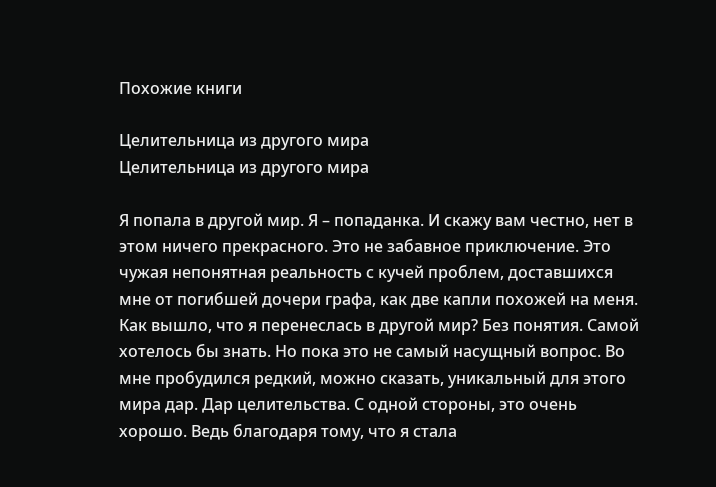Похожие книги

Целительница из другого мира
Целительница из другого мира

Я попала в другой мир. Я – попаданка. И скажу вам честно, нет в этом ничего прекрасного. Это не забавное приключение. Это чужая непонятная реальность с кучей проблем, доставшихся мне от погибшей дочери графа, как две капли похожей на меня. Как вышло, что я перенеслась в другой мир? Без понятия. Самой хотелось бы знать. Но пока это не самый насущный вопрос. Во мне пробудился редкий, можно сказать, уникальный для этого мира дар. Дар целительства. С одной стороны, это очень хорошо. Ведь благодаря тому, что я стала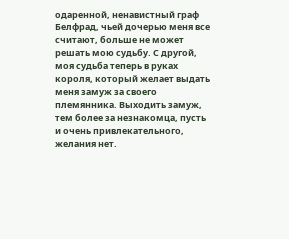одаренной, ненавистный граф Белфрад, чьей дочерью меня все считают, больше не может решать мою судьбу. С другой, моя судьба теперь в руках короля, который желает выдать меня замуж за своего племянника. Выходить замуж, тем более за незнакомца, пусть и очень привлекательного, желания нет.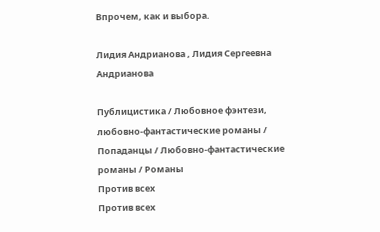Впрочем, как и выбора.

Лидия Андрианова , Лидия Сергеевна Андрианова

Публицистика / Любовное фэнтези, любовно-фантастические романы / Попаданцы / Любовно-фантастические романы / Романы
Против всех
Против всех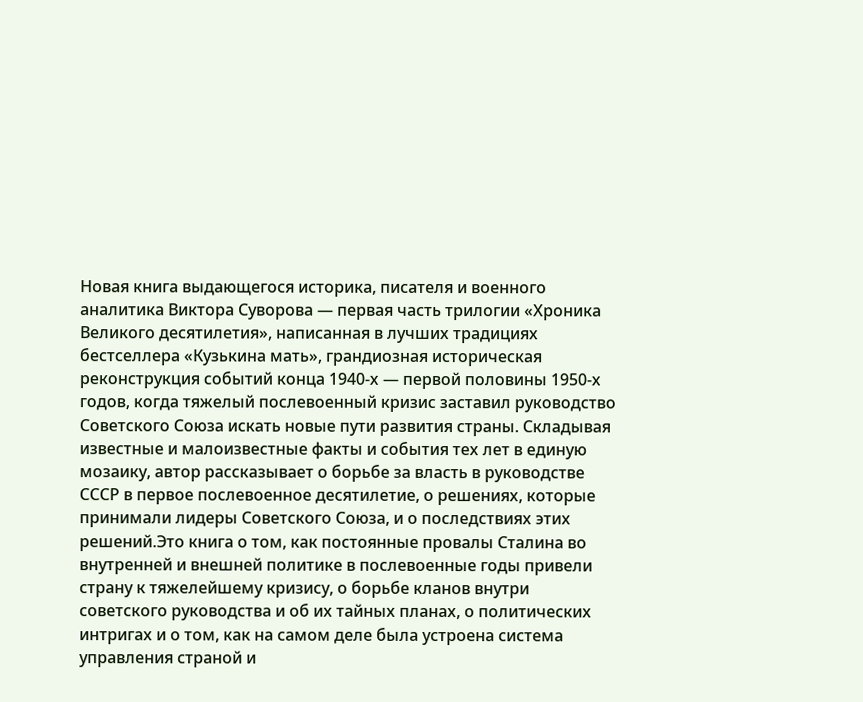Новая книга выдающегося историка, писателя и военного аналитика Виктора Суворова — первая часть трилогии «Хроника Великого десятилетия», написанная в лучших традициях бестселлера «Кузькина мать», грандиозная историческая реконструкция событий конца 1940-х — первой половины 1950-х годов, когда тяжелый послевоенный кризис заставил руководство Советского Союза искать новые пути развития страны. Складывая известные и малоизвестные факты и события тех лет в единую мозаику, автор рассказывает о борьбе за власть в руководстве СССР в первое послевоенное десятилетие, о решениях, которые принимали лидеры Советского Союза, и о последствиях этих решений.Это книга о том, как постоянные провалы Сталина во внутренней и внешней политике в послевоенные годы привели страну к тяжелейшему кризису, о борьбе кланов внутри советского руководства и об их тайных планах, о политических интригах и о том, как на самом деле была устроена система управления страной и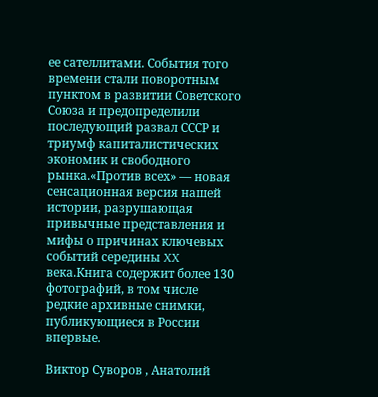ее сателлитами. События того времени стали поворотным пунктом в развитии Советского Союза и предопределили последующий развал СССР и триумф капиталистических экономик и свободного рынка.«Против всех» — новая сенсационная версия нашей истории, разрушающая привычные представления и мифы о причинах ключевых событий середины XX века.Книга содержит более 130 фотографий, в том числе редкие архивные снимки, публикующиеся в России впервые.

Виктор Суворов , Анатолий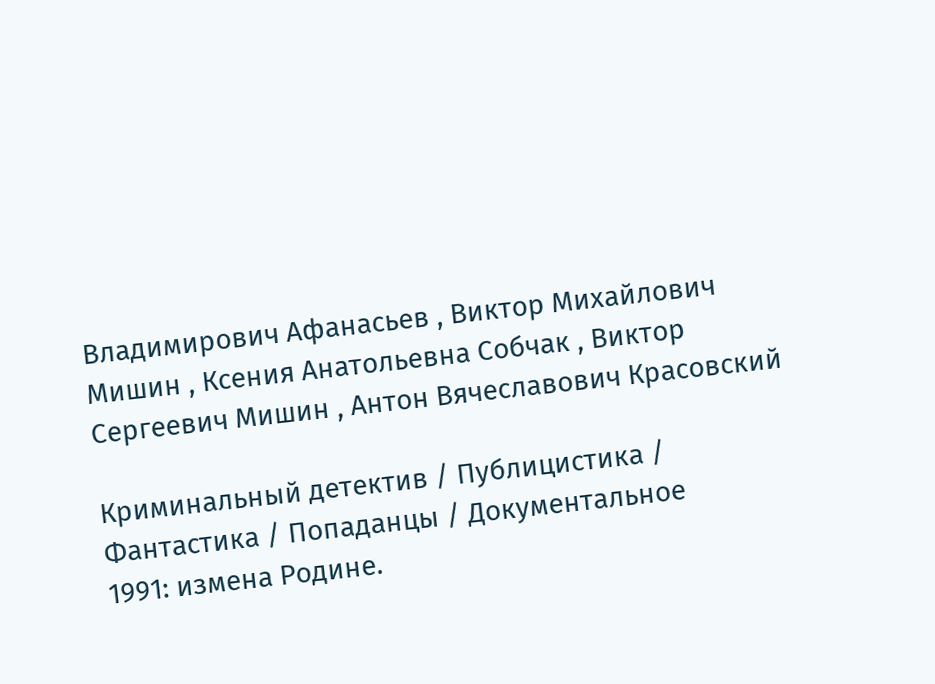Владимирович Афанасьев , Виктор Михайлович Мишин , Ксения Анатольевна Собчак , Виктор Сергеевич Мишин , Антон Вячеславович Красовский

Криминальный детектив / Публицистика / Фантастика / Попаданцы / Документальное
1991: измена Родине.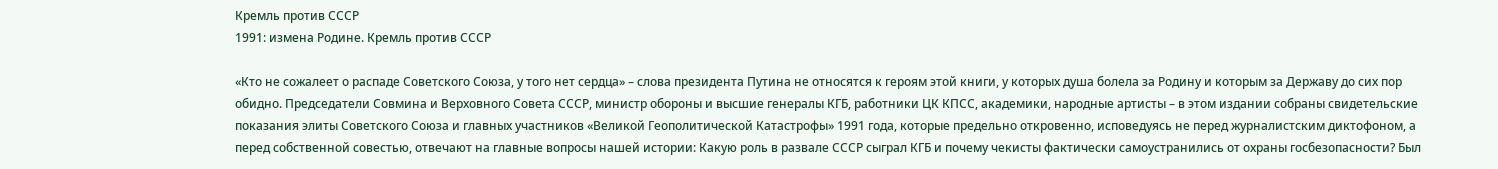Кремль против СССР
1991: измена Родине. Кремль против СССР

«Кто не сожалеет о распаде Советского Союза, у того нет сердца» – слова президента Путина не относятся к героям этой книги, у которых душа болела за Родину и которым за Державу до сих пор обидно. Председатели Совмина и Верховного Совета СССР, министр обороны и высшие генералы КГБ, работники ЦК КПСС, академики, народные артисты – в этом издании собраны свидетельские показания элиты Советского Союза и главных участников «Великой Геополитической Катастрофы» 1991 года, которые предельно откровенно, исповедуясь не перед журналистским диктофоном, а перед собственной совестью, отвечают на главные вопросы нашей истории: Какую роль в развале СССР сыграл КГБ и почему чекисты фактически самоустранились от охраны госбезопасности? Был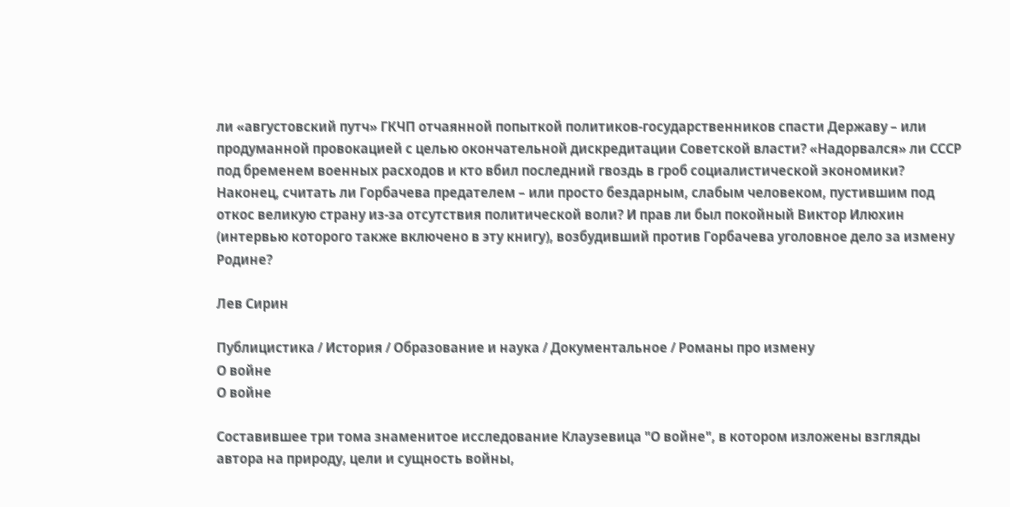ли «августовский путч» ГКЧП отчаянной попыткой политиков-государственников спасти Державу – или продуманной провокацией с целью окончательной дискредитации Советской власти? «Надорвался» ли СССР под бременем военных расходов и кто вбил последний гвоздь в гроб социалистической экономики? Наконец, считать ли Горбачева предателем – или просто бездарным, слабым человеком, пустившим под откос великую страну из-за отсутствия политической воли? И прав ли был покойный Виктор Илюхин (интервью которого также включено в эту книгу), возбудивший против Горбачева уголовное дело за измену Родине?

Лев Сирин

Публицистика / История / Образование и наука / Документальное / Романы про измену
О войне
О войне

Составившее три тома знаменитое исследование Клаузевица "О войне", в котором изложены взгляды автора на природу, цели и сущность войны,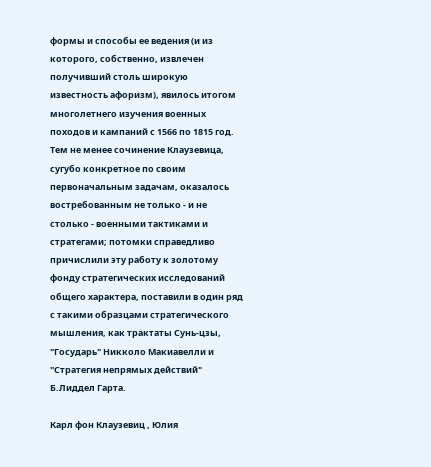формы и способы ее ведения (и из которого, собственно, извлечен получивший столь широкую известность афоризм), явилось итогом многолетнего изучения военных походов и кампаний с 1566 по 1815 год. Тем не менее сочинение Клаузевица, сугубо конкретное по своим первоначальным задачам, оказалось востребованным не только - и не столько - военными тактиками и стратегами; потомки справедливо причислили эту работу к золотому фонду стратегических исследований общего характера, поставили в один ряд с такими образцами стратегического мышления, как трактаты Сунь-цзы, "Государь" Никколо Макиавелли и "Стратегия непрямых действий" Б.Лиддел Гарта.

Карл фон Клаузевиц , Юлия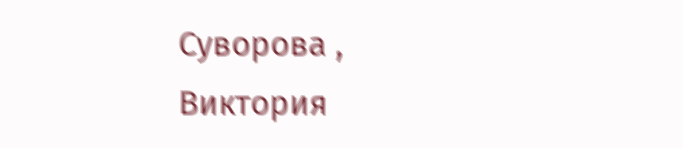Суворова , Виктория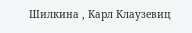Шилкина , Карл Клаузевиц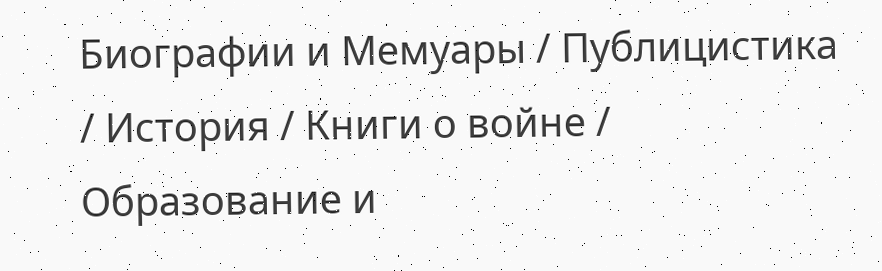Биографии и Мемуары / Публицистика / История / Книги о войне / Образование и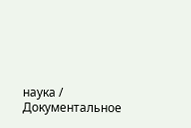наука / Документальное